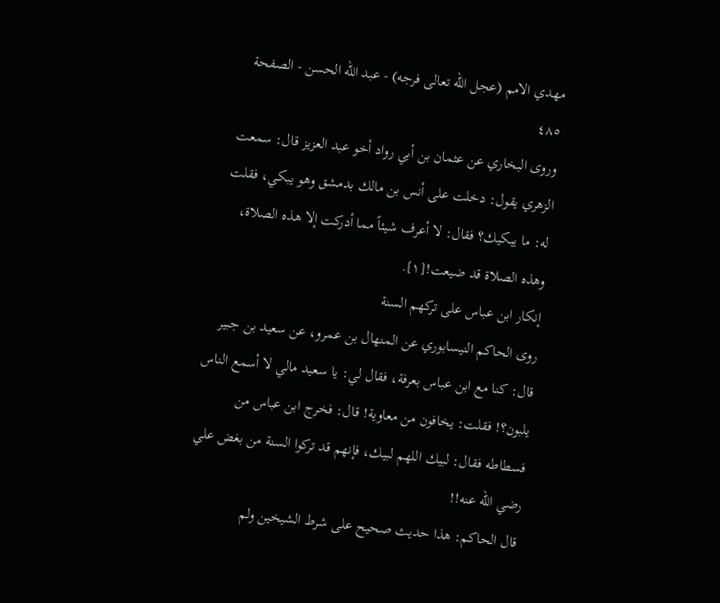مهدي الامم (عجل الله تعالى فرجه) - عبد الله الحسن - الصفحة ٤٨٥
وروى البخاري عن عثمان بن أبي رواد أخو عبد العزيز قال: سمعت الزهري يقول: دخلت على أنس بن مالك بدمشق وهو يبكي، فقلت له: ما يبكيك؟ فقال: لا أعرف شيئاً مما أدركت إلا هذه الصلاة، وهذه الصلاة قد ضيعت![١].
إنكار ابن عباس على تركهم السنة
روى الحاكم النيسابوري عن المنهال بن عمرو، عن سعيد بن جبير قال: كنا مع ابن عباس بعرفة، فقال لي: يا سعيد مالي لا أسمع الناس يلبون؟! فقلت: يخافون من معاوية! قال: فخرج ابن عباس من فسطاطه فقال: لبيك اللهم لبيك، فإنهم قد تركوا السنة من بغض علي رضي الله عنه!!
قال الحاكم: هذا حديث صحيح على شرط الشيخين ولم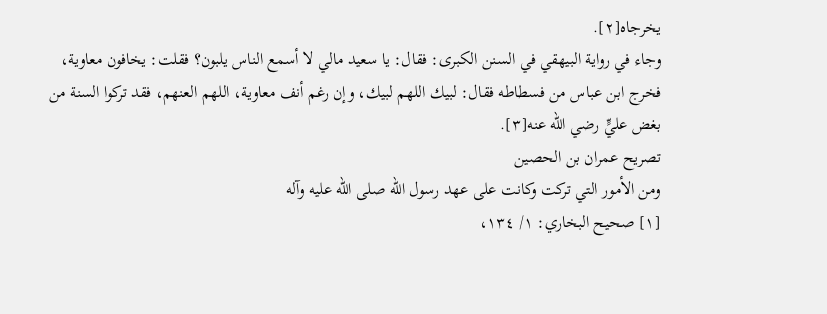يخرجاه[٢].
وجاء في رواية البيهقي في السنن الكبرى: فقال: يا سعيد مالي لا أسمع الناس يلبون؟ فقلت: يخافون معاوية، فخرج ابن عباس من فسطاطه فقال: لبيك اللهم لبيك، وإن رغم أنف معاوية، اللهم العنهم، فقد تركوا السنة من بغض عليٍّ رضي الله عنه[٣].
تصريح عمران بن الحصين
ومن الأمور التي تركت وكانت على عهد رسول الله صلى الله عليه وآله
[١] صحيح البخاري: ١/ ١٣٤،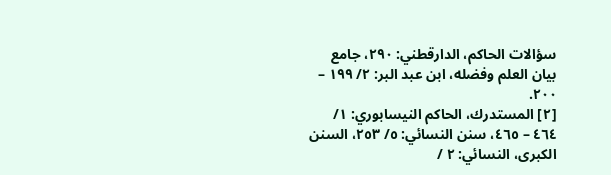سؤالات الحاكم، الدارقطني: ٢٩٠، جامع بيان العلم وفضله، ابن عبد البر: ٢/ ١٩٩ – ٢٠٠.
[٢] المستدرك، الحاكم النيسابوري: ١/ ٤٦٤ – ٤٦٥، سنن النسائي: ٥/ ٢٥٣، السنن الكبرى، النسائي: ٢ /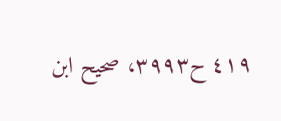٤١٩ ح٣٩٩٣، صحيح ابن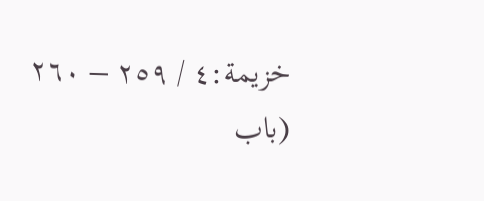خزيمة:٤ / ٢٥٩ – ٢٦٠ (باب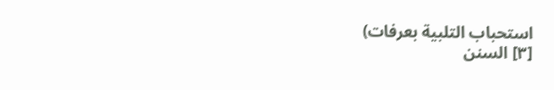استحباب التلبية بعرفات)
[٣] السنن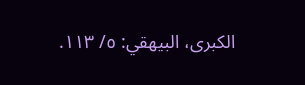الكبرى، البيهقي: ٥/ ١١٣.